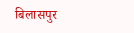बिलासपुर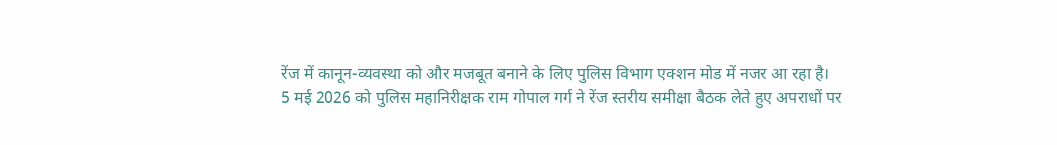रेंज में कानून-व्यवस्था को और मजबूत बनाने के लिए पुलिस विभाग एक्शन मोड में नजर आ रहा है।
5 मई 2026 को पुलिस महानिरीक्षक राम गोपाल गर्ग ने रेंज स्तरीय समीक्षा बैठक लेते हुए अपराधों पर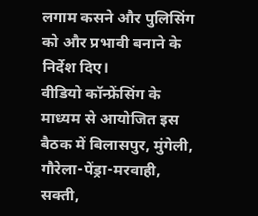लगाम कसने और पुलिसिंग को और प्रभावी बनाने के निर्देश दिए।
वीडियो कॉन्फ्रेंसिंग के माध्यम से आयोजित इस बैठक में बिलासपुर, मुंगेली, गौरेला-पेंड्रा-मरवाही, सक्ती,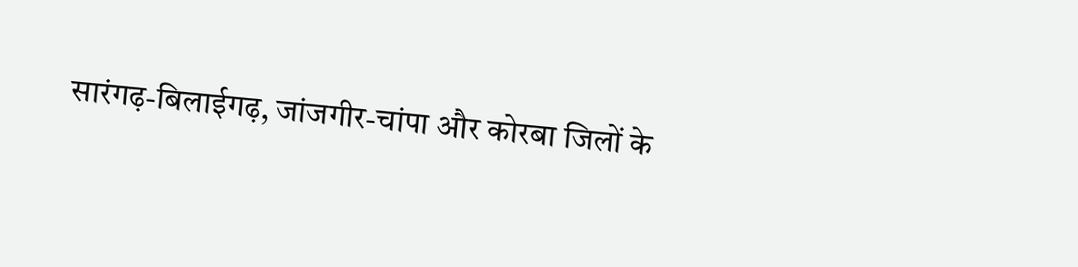सारंगढ़-बिलाईगढ़, जांजगीर-चांपा और कोरबा जिलों के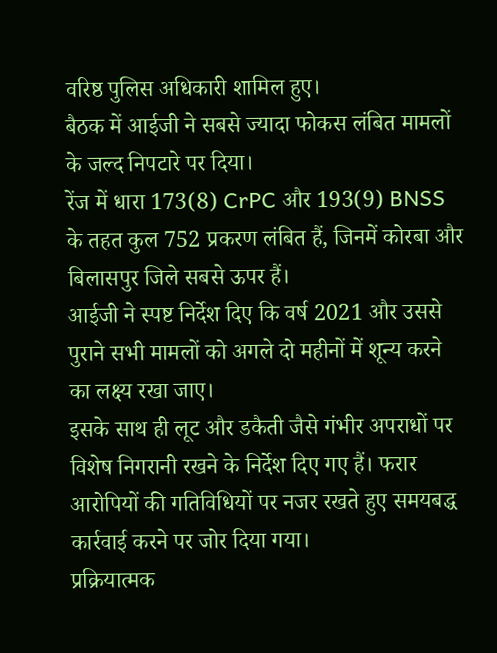वरिष्ठ पुलिस अधिकारी शामिल हुए।
बैठक में आईजी ने सबसे ज्यादा फोकस लंबित मामलों के जल्द निपटारे पर दिया।
रेंज में धारा 173(8) CrPC और 193(9) BNSS के तहत कुल 752 प्रकरण लंबित हैं, जिनमें कोरबा और बिलासपुर जिले सबसे ऊपर हैं।
आईजी ने स्पष्ट निर्देश दिए कि वर्ष 2021 और उससे पुराने सभी मामलों को अगले दो महीनों में शून्य करने का लक्ष्य रखा जाए।
इसके साथ ही लूट और डकैती जैसे गंभीर अपराधों पर विशेष निगरानी रखने के निर्देश दिए गए हैं। फरार आरोपियों की गतिविधियों पर नजर रखते हुए समयबद्ध कार्रवाई करने पर जोर दिया गया।
प्रक्रियात्मक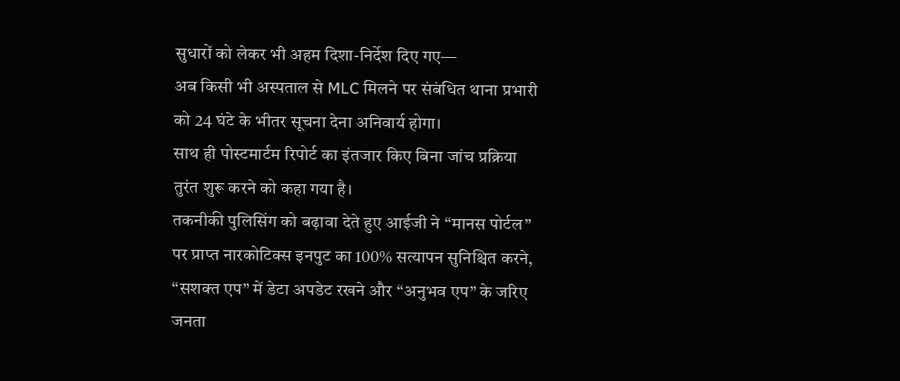सुधारों को लेकर भी अहम दिशा-निर्देश दिए गए—
अब किसी भी अस्पताल से MLC मिलने पर संबंधित थाना प्रभारी को 24 घंटे के भीतर सूचना देना अनिवार्य होगा।
साथ ही पोस्टमार्टम रिपोर्ट का इंतजार किए बिना जांच प्रक्रिया तुरंत शुरू करने को कहा गया है।
तकनीकी पुलिसिंग को बढ़ावा देते हुए आईजी ने “मानस पोर्टल” पर प्राप्त नारकोटिक्स इनपुट का 100% सत्यापन सुनिश्चित करने,
“सशक्त एप” में डेटा अपडेट रखने और “अनुभव एप” के जरिए जनता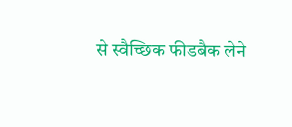से स्वैच्छिक फीडबैक लेने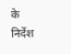के निर्देश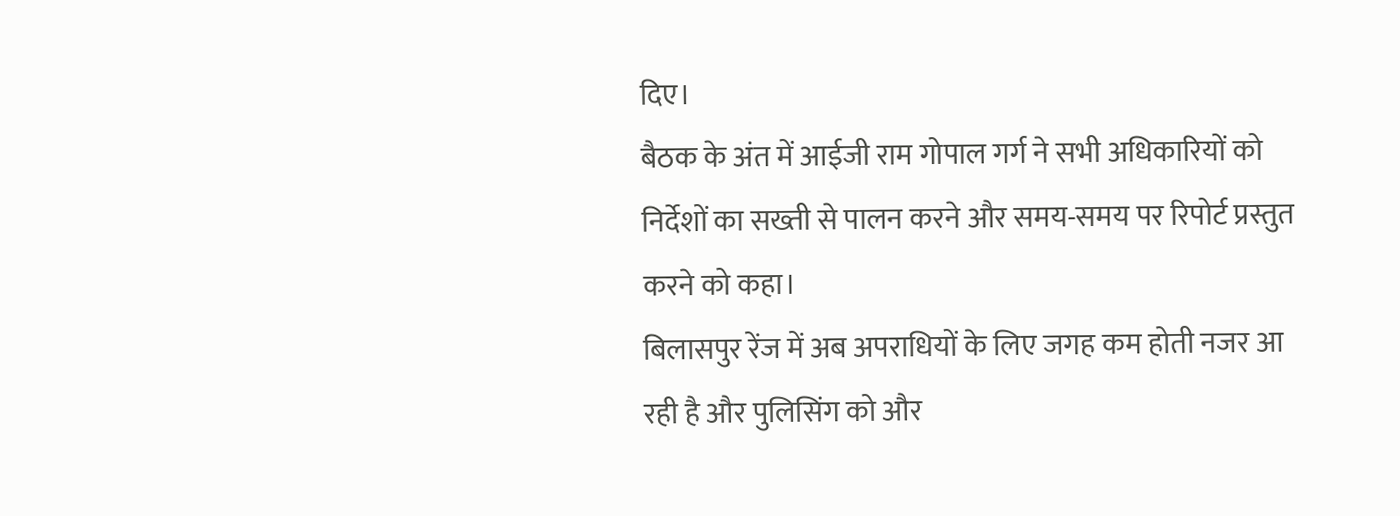दिए।
बैठक के अंत में आईजी राम गोपाल गर्ग ने सभी अधिकारियों को निर्देशों का सख्ती से पालन करने और समय-समय पर रिपोर्ट प्रस्तुत करने को कहा।
बिलासपुर रेंज में अब अपराधियों के लिए जगह कम होती नजर आ रही है और पुलिसिंग को और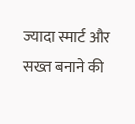ज्यादा स्मार्ट और सख्त बनाने की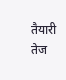तैयारी तेज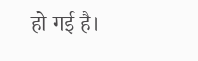हो गई है।